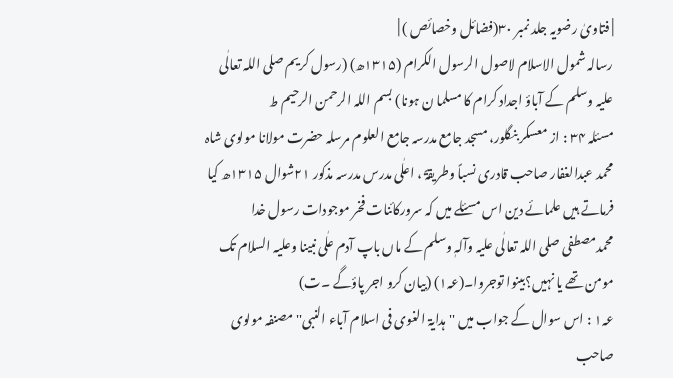| فتاویٰ رضویہ جلد نمبر ۳۰(فضائل وخصائص ) |
رسالہ شمول الاسلام لاصول الرسول الکرام (۱۳۱۵ھ) (رسول کریم صلی اللہ تعالٰی علیہ وسلم کے آباؤ اجداد کرام کا مسلما ن ہونا) بسم اللہ الرحمن الرحیم ط
مسئلہ ۳۴ : از معسکر بنگلور، مسجد جامع مدرسہ جامع العلوم مرسلہ حضرت مولانا مولوی شاہ محمد عبدالغفار صاحب قادری نسباً وطریقۃً ، اعلٰی مدرس مدرسہ مذکور ۲۱شوال ۱۳۱۵ھ کیا فرماتے ہیں علمائے دین اس مسئلے میں کہ سرورکائنات فخر موجودات رسول خدا محمدمصطفی صلی اللہ تعالٰی علیہ وآلہٖ وسلم کے ماں باپ آدم علٰی نبینا وعلیہ السلام تک مومن تھے یا نہیں؟بینوا توجروا۔(عہ۱) (بیان کرو اجر پاؤگے ۔ت)
عہ۱ : اس سوال کے جواب میں ''ہدایۃ الغوی فی اسلام آباء النبی''مصنفہ مولوی صاحب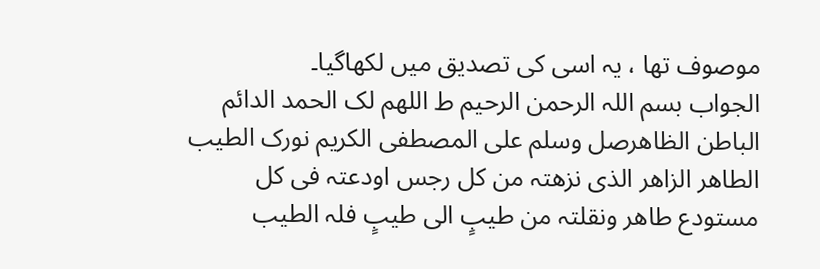موصوف تھا ، یہ اسی کی تصدیق میں لکھاگیا۔
الجواب بسم اللہ الرحمن الرحیم ط اللھم لک الحمد الدائم الباطن الظاھرصل وسلم علی المصطفی الکریم نورک الطیب الطاھر الزاھر الذی نزھتہ من کل رجس اودعتہ فی کل مستودع طاھر ونقلتہ من طیبٍ الی طیبٍ فلہ الطیب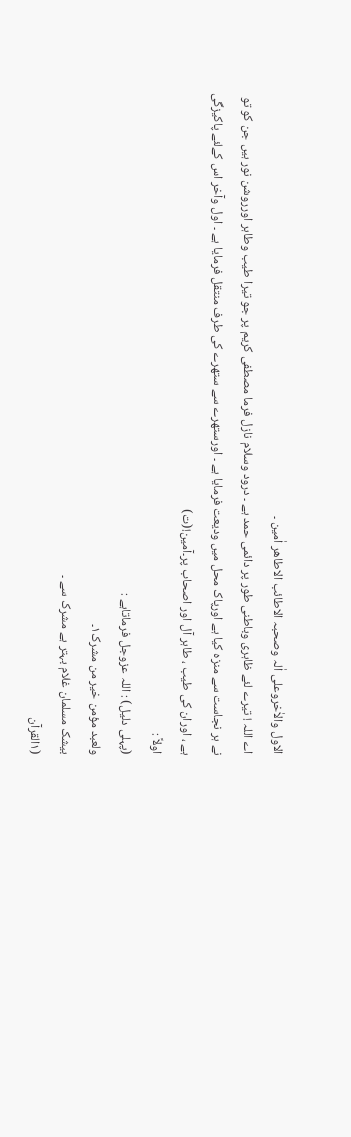الاول والاٰخروعلی اٰلہ وصحبہ الاطائب الاطاھر اٰمین ۔
اے اللہ ! تیرے لئے ظاہری وباطنی طور پر دائمی حمد ہے ۔ درود وسلام نازل فرما مصطفی کریم پر جو تیرا طیب وطاہر اورروشن نور ہیں جن کو تو نے ہر نجاست سے منزہ کیا ہے اورپاک محل میں ودیعت فرمایا ہے ۔ اورستھرے سے ستھرے کی طرف منتقل فرمایا ہے ۔ اول وآخر اس کےلئے پاکیزگی ہے ، اوران کی طیب ، طاہر آل اور اصحاب پر۔آمین!(ت)
اولاً :
(پہلی دلیل) : اللہ عزوجل فرماتاہے :
ولعبد مؤمن خیر من مشرک۱۔
بیشک مسلمان غلام بہتر ہے مشرک سے ۔
(۱القرآن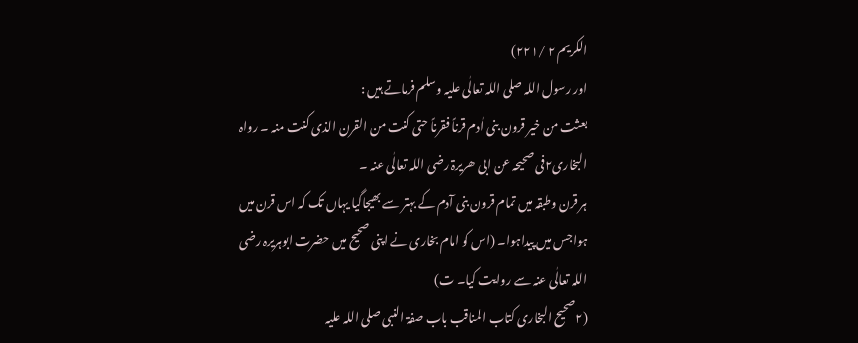الکریم ۲ /۲۲۱)
اور رسول اللہ صلی اللہ تعالٰی علیہ وسلم فرماتے ہیں :
بعثت من خیر قرون بنی اٰدم قرناً فقرناً حتی کنت من القرن الذی کنت منہ ۔ رواہ البخاری۲فی صحیحہ عن ابی ھریرۃ رضی اللہ تعالٰی عنہ ۔
ہر قرن وطبقہ میں تمام قرون بنی آدم کے بہتر سے بھیجاگیا یہاں تک کہ اس قرن میں ہواجس میں پیداہوا۔ (اس کو امام بخاری نے اپنی صحیح میں حضرت ابوہریرہ رضی اللہ تعالٰی عنہ سے روایت کیا۔ ت)
(۲صحیح البخاری کتاب المناقب باب صفۃ النبی صلی اللہ علیہ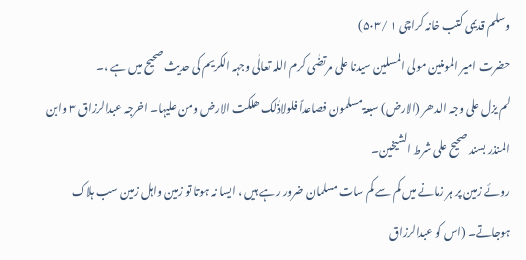وسلم قدیمی کتب خانہ کراچی ۱ /۵۰۳)
حضرت امیر المومنین مولی المسلین سیدنا علی مرتضٰی کرم اللہ تعالٰی وجہہ الکریم کی حدیث صحیح میں ہے ،۔
لم یزل علی وجہ الدھر (الارض) سبعۃ مسلمون فصاعداً فلولاذٰلک ھلکت الارض ومن علیہا۔ اخرجہ عبدالرزاق ۳ وابن المنذر بسند صحیح علی شرط الشیخین۔
روئے زمین پر ہر زمانے میں کم سے کم سات مسلمان ضرور رہے ہیں ، ایسا نہ ہوتا تو زمین واہل زمین سب ہلاک ہوجاتے۔ (اس کو عبدالرزاق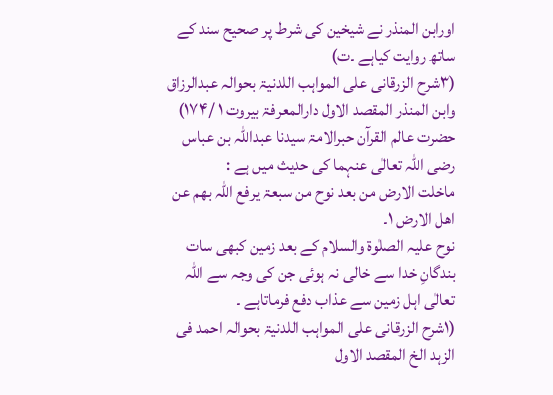اورابن المنذر نے شیخین کی شرط پر صحیح سند کے ساتھ روایت کیاہے ۔ت)
(۳شرح الزرقانی علی المواہب اللدنیۃ بحوالہ عبدالرزاق وابن المنذر المقصد الاول دارالمعرفۃ بیروت ۱ /۱۷۴)
حضرت عالم القرآن حبرالامۃ سیدنا عبداللہ بن عباس رضی اللہ تعالٰی عنہما کی حدیث میں ہے :
ماخلت الارض من بعد نوح من سبعۃ یرفع اللہ بھم عن اھل الارض ۱۔
نوح علیہ الصلٰوۃ والسلام کے بعد زمین کبھی سات بندگانِ خدا سے خالی نہ ہوئی جن کی وجہ سے اللہ تعالٰی اہل زمین سے عذاب دفع فرماتاہے ۔
(۱شرح الزرقانی علی المواہب اللدنیۃ بحوالہ احمد فی الزہد الخ المقصد الاول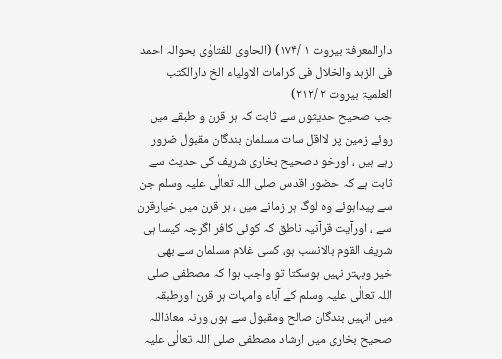دارالمعرفۃ بیروت ۱ /۱۷۴) (الحاوی للفتاوٰی بحوالہ احمد فی الزہد والخلال فی کرامات الاولیاء الخ دارالکتب العلمیۃ بیروت ۲ /۲۱۲)
جب صحیح حدیثوں سے ثابت کہ ہر قرن و طبقے میں روئے زمین پر لااقل سات مسلمان بندگان مقبول ضرور رہے ہیں ، اورخو دصحیح بخاری شریف کی حدیث سے ثابت ہے کہ حضور اقدس صلی اللہ تعالٰی علیہ وسلم جن سے پیداہوئے وہ لوگ ہر زمانے میں ، ہر قرن میں خیارقرن سے ، اورآیت قرآنیہ ناطق کہ کوئی کافر اگرچہ کیسا ہی شریف القوم بالانسب ہو، کسی غلام مسلمان سے بھی خیر وبہتر نہیں ہوسکتا تو واجب ہوا کہ مصطفی صلی اللہ تعالٰی علیہ وسلم کے آباء وامہات ہر قرن اورطبقہ میں انہیں بندگان صالح ومقبول سے ہوں ورنہ معاذاللہ صحیح بخاری میں ارشاد مصطفی صلی اللہ تعالٰی علیہ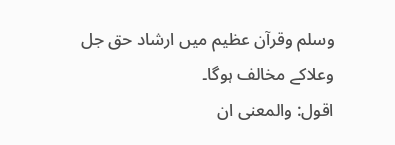وسلم وقرآن عظیم میں ارشاد حق جل وعلاکے مخالف ہوگا۔
اقول: والمعنی ان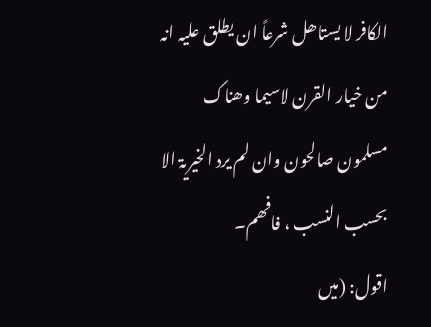الکافر لا یستاھل شرعاً ان یطلق علیہ انہ من خیار القرن لاسیما وھناک مسلمون صالحون وان لم یرد الخیریۃ الا بحسب النسب ، فافھم۔
اقول: (میں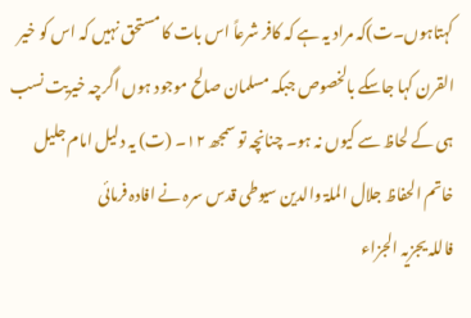کہتاہوں۔ت)کہ مراد یہ ہے کہ کافر شرعاً اس بات کا مستحق نہیں کہ اس کو خیر القرن کہا جاسکے بالخصوص جبکہ مسلمان صالح موجود ہوں اگرچہ خیریت نسب ہی کے لحاظ سے کیوں نہ ہو۔ چنانچہ تو سمجھ ۱۲۔ (ت) یہ دلیل امام جلیل خاتم الحفاظ جلال الملۃ والدین سیوطی قدس سرہ نے افادہ فرمائی
فاللہ یجزیہ الجزاء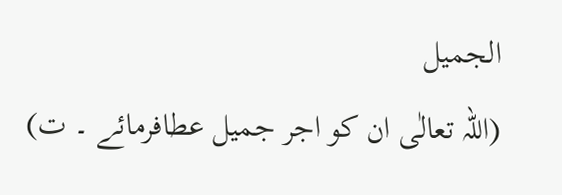الجمیل
(اللہ تعالٰی ان کو اجر جمیل عطافرمائے ۔ ت)